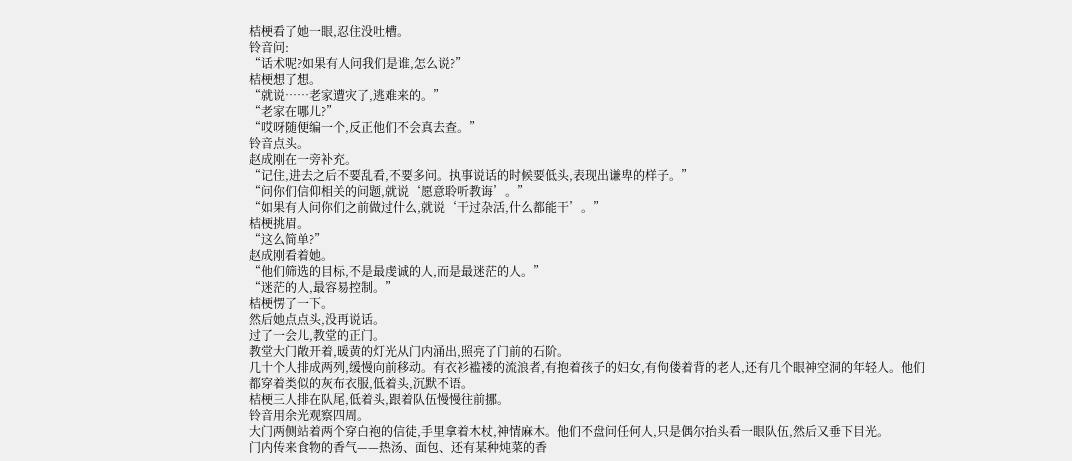桔梗看了她一眼,忍住没吐槽。
铃音问:
“话术呢?如果有人问我们是谁,怎么说?”
桔梗想了想。
“就说……老家遭灾了,逃难来的。”
“老家在哪儿?”
“哎呀随便编一个,反正他们不会真去查。”
铃音点头。
赵成刚在一旁补充。
“记住,进去之后不要乱看,不要多问。执事说话的时候要低头,表现出谦卑的样子。”
“问你们信仰相关的问题,就说‘愿意聆听教诲’。”
“如果有人问你们之前做过什么,就说‘干过杂活,什么都能干’。”
桔梗挑眉。
“这么简单?”
赵成刚看着她。
“他们筛选的目标,不是最虔诚的人,而是最迷茫的人。”
“迷茫的人,最容易控制。”
桔梗愣了一下。
然后她点点头,没再说话。
过了一会儿,教堂的正门。
教堂大门敞开着,暖黄的灯光从门内涌出,照亮了门前的石阶。
几十个人排成两列,缓慢向前移动。有衣衫褴褛的流浪者,有抱着孩子的妇女,有佝偻着背的老人,还有几个眼神空洞的年轻人。他们都穿着类似的灰布衣服,低着头,沉默不语。
桔梗三人排在队尾,低着头,跟着队伍慢慢往前挪。
铃音用余光观察四周。
大门两侧站着两个穿白袍的信徒,手里拿着木杖,神情麻木。他们不盘问任何人,只是偶尔抬头看一眼队伍,然后又垂下目光。
门内传来食物的香气——热汤、面包、还有某种炖菜的香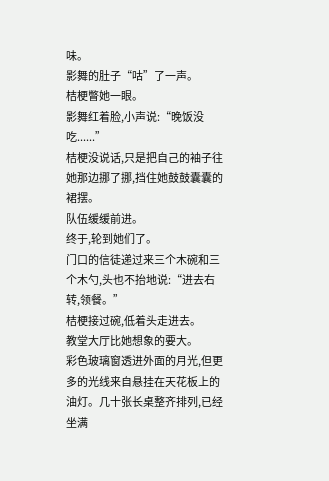味。
影舞的肚子“咕”了一声。
桔梗瞥她一眼。
影舞红着脸,小声说:“晚饭没吃......”
桔梗没说话,只是把自己的袖子往她那边挪了挪,挡住她鼓鼓囊囊的裙摆。
队伍缓缓前进。
终于,轮到她们了。
门口的信徒递过来三个木碗和三个木勺,头也不抬地说:“进去右转,领餐。”
桔梗接过碗,低着头走进去。
教堂大厅比她想象的要大。
彩色玻璃窗透进外面的月光,但更多的光线来自悬挂在天花板上的油灯。几十张长桌整齐排列,已经坐满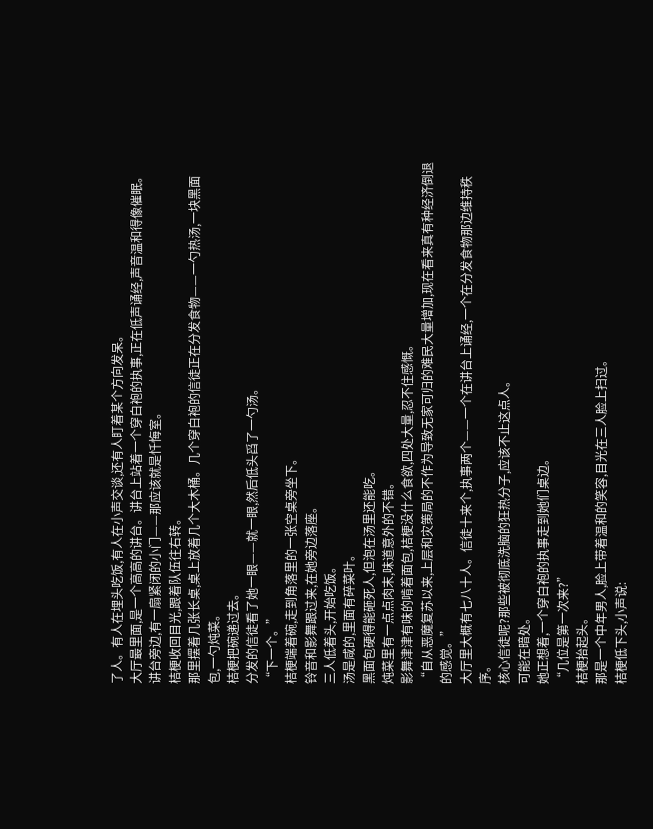了人。有人在埋头吃饭,有人在小声交谈,还有人盯着某个方向发呆。
大厅最里面,是一个高高的讲台。讲台上站着一个穿白袍的执事,正在低声诵经,声音温和得像催眠。
讲台旁边,有一扇紧闭的小门——那应该就是忏悔室。
桔梗收回目光,跟着队伍往右转。
那里摆着几张长桌,桌上放着几个大木桶。几个穿白袍的信徒正在分发食物——一勺热汤,一块黑面包,一勺炖菜。
桔梗把碗递过去。
分发的信徒看了她一眼——就一眼,然后低头舀了一勺汤。
“下一个。”
桔梗端着碗,走到角落里的一张空桌旁坐下。
铃音和影舞跟过来,在她旁边落座。
三人低着头,开始吃饭。
汤是咸的,里面有碎菜叶。
黑面包硬得能砸死人,但泡在汤里还能吃。
炖菜里有一点点肉末,味道意外的不错。
影舞津津有味的啃着面包,桔梗没什么食欲,四处大量,忍不住感慨。
“自从恶魔复苏以来,上层和灾策局的不作为导致无家可归的难民大量增加,现在看来真有种经济倒退的感觉。”
大厅里大概有七八十人。信徒十来个,执事两个——一个在讲台上诵经,一个在分发食物那边维持秩序。
核心信徒呢?那些被彻底洗脑的狂热分子,应该不止这点人。
可能在暗处。
她正想着,一个穿白袍的执事走到她们桌边。
“几位是第一次来?”
桔梗抬起头。
那是一个中年男人,脸上带着温和的笑容,目光在三人脸上扫过。
桔梗低下头,小声说: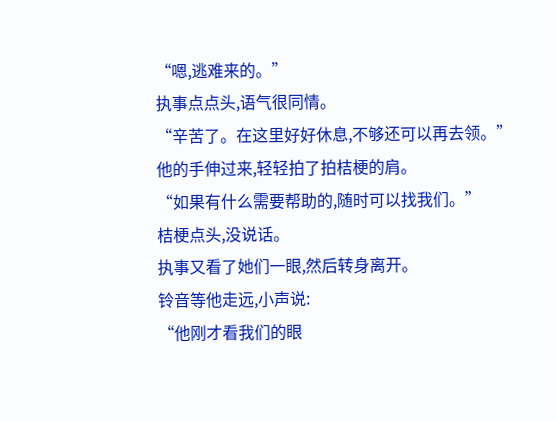“嗯,逃难来的。”
执事点点头,语气很同情。
“辛苦了。在这里好好休息,不够还可以再去领。”
他的手伸过来,轻轻拍了拍桔梗的肩。
“如果有什么需要帮助的,随时可以找我们。”
桔梗点头,没说话。
执事又看了她们一眼,然后转身离开。
铃音等他走远,小声说:
“他刚才看我们的眼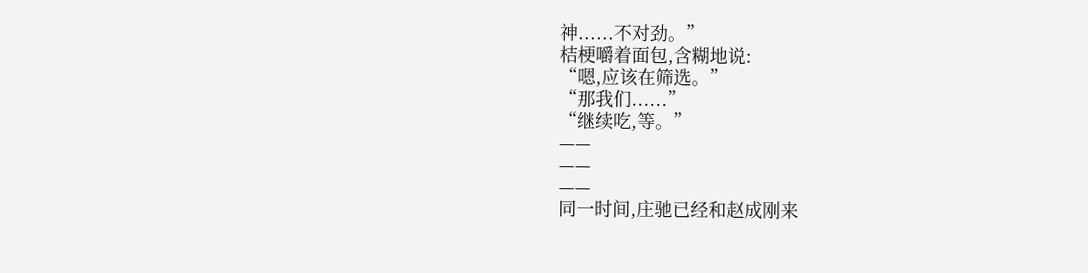神......不对劲。”
桔梗嚼着面包,含糊地说:
“嗯,应该在筛选。”
“那我们......”
“继续吃,等。”
——
——
——
同一时间,庄驰已经和赵成刚来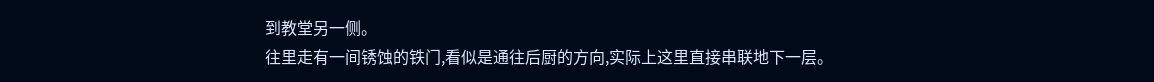到教堂另一侧。
往里走有一间锈蚀的铁门,看似是通往后厨的方向,实际上这里直接串联地下一层。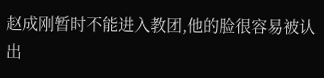赵成刚暂时不能进入教团,他的脸很容易被认出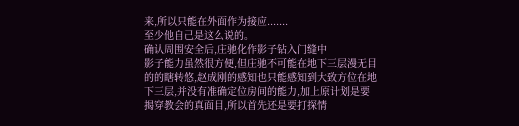来,所以只能在外面作为接应.......
至少他自己是这么说的。
确认周围安全后,庄驰化作影子钻入门缝中
影子能力虽然很方便,但庄驰不可能在地下三层漫无目的的瞎转悠,赵成刚的感知也只能感知到大致方位在地下三层,并没有准确定位房间的能力,加上原计划是要揭穿教会的真面目,所以首先还是要打探情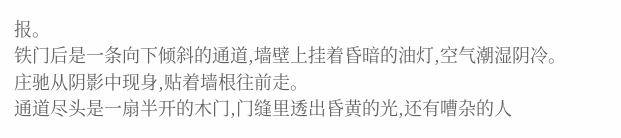报。
铁门后是一条向下倾斜的通道,墙壁上挂着昏暗的油灯,空气潮湿阴冷。
庄驰从阴影中现身,贴着墙根往前走。
通道尽头是一扇半开的木门,门缝里透出昏黄的光,还有嘈杂的人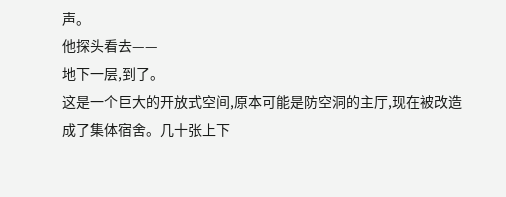声。
他探头看去——
地下一层,到了。
这是一个巨大的开放式空间,原本可能是防空洞的主厅,现在被改造成了集体宿舍。几十张上下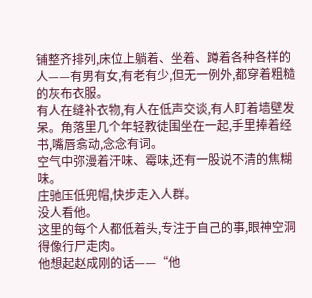铺整齐排列,床位上躺着、坐着、蹲着各种各样的人——有男有女,有老有少,但无一例外,都穿着粗糙的灰布衣服。
有人在缝补衣物,有人在低声交谈,有人盯着墙壁发呆。角落里几个年轻教徒围坐在一起,手里捧着经书,嘴唇翕动,念念有词。
空气中弥漫着汗味、霉味,还有一股说不清的焦糊味。
庄驰压低兜帽,快步走入人群。
没人看他。
这里的每个人都低着头,专注于自己的事,眼神空洞得像行尸走肉。
他想起赵成刚的话——“他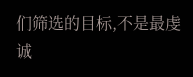们筛选的目标,不是最虔诚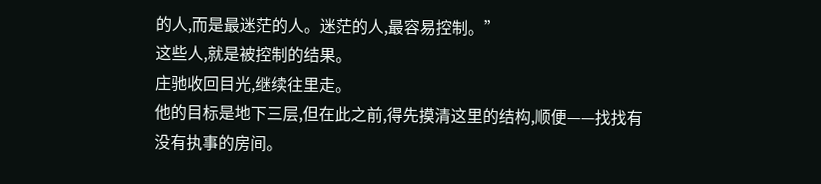的人,而是最迷茫的人。迷茫的人,最容易控制。”
这些人,就是被控制的结果。
庄驰收回目光,继续往里走。
他的目标是地下三层,但在此之前,得先摸清这里的结构,顺便——找找有没有执事的房间。